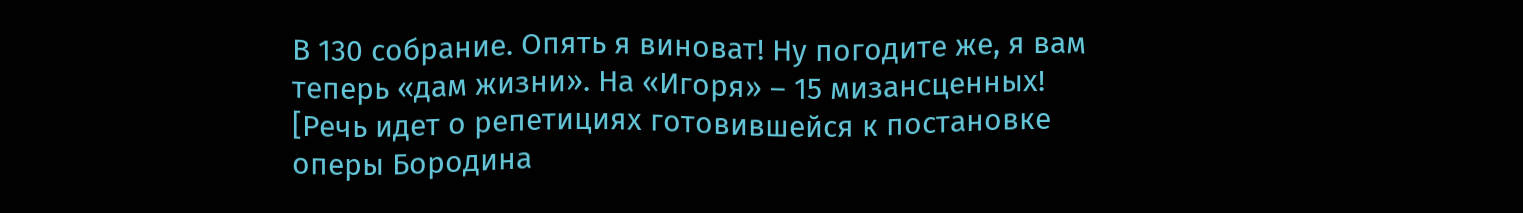В 130 собрание. Опять я виноват! Ну погодите же, я вам теперь «дам жизни». На «Игоря» – 15 мизансценных! [Речь идет о репетициях готовившейся к постановке оперы Бородина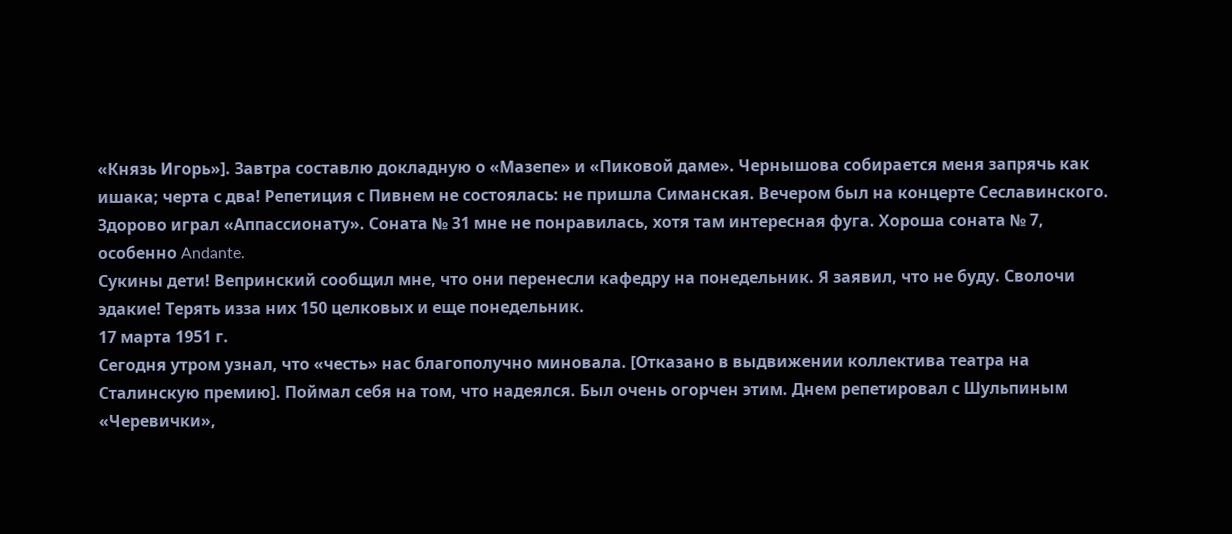«Князь Игорь»]. Завтра составлю докладную о «Мазепе» и «Пиковой даме». Чернышова собирается меня запрячь как ишака; черта с два! Репетиция с Пивнем не состоялась: не пришла Симанская. Вечером был на концерте Сеславинского. Здорово играл «Аппассионату». Соната № 31 мне не понравилась, хотя там интересная фуга. Хороша соната № 7, особенно Andante.
Сукины дети! Вепринский сообщил мне, что они перенесли кафедру на понедельник. Я заявил, что не буду. Сволочи эдакие! Терять изза них 150 целковых и еще понедельник.
17 марта 1951 г.
Сегодня утром узнал, что «честь» нас благополучно миновала. [Отказано в выдвижении коллектива театра на Сталинскую премию]. Поймал себя на том, что надеялся. Был очень огорчен этим. Днем репетировал с Шульпиным «Черевички»,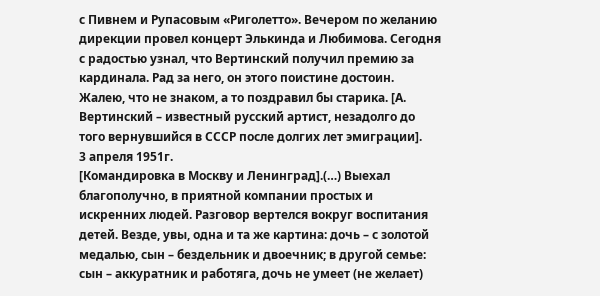с Пивнем и Рупасовым «Риголетто». Вечером по желанию дирекции провел концерт Элькинда и Любимова. Сегодня с радостью узнал, что Вертинский получил премию за кардинала. Рад за него, он этого поистине достоин. Жалею, что не знаком, а то поздравил бы старика. [А. Вертинский – известный русский артист, незадолго до того вернувшийся в СССР после долгих лет эмиграции].
3 апреля 1951г.
[Командировка в Москву и Ленинград].(…) Выехал благополучно, в приятной компании простых и искренних людей. Разговор вертелся вокруг воспитания детей. Везде, увы, одна и та же картина: дочь – с золотой медалью, сын – бездельник и двоечник; в другой семье: сын – аккуратник и работяга, дочь не умеет (не желает)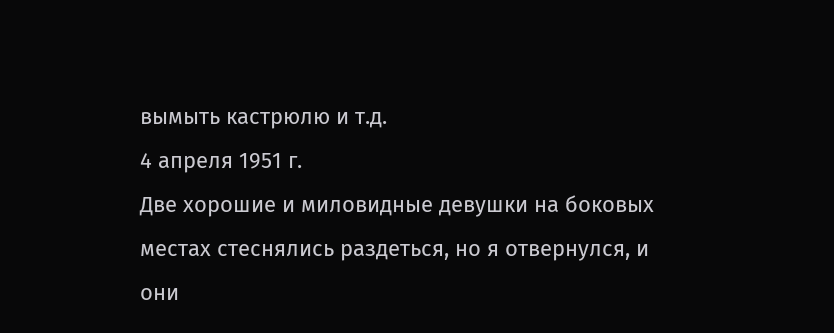вымыть кастрюлю и т.д.
4 апреля 1951 г.
Две хорошие и миловидные девушки на боковых местах стеснялись раздеться, но я отвернулся, и они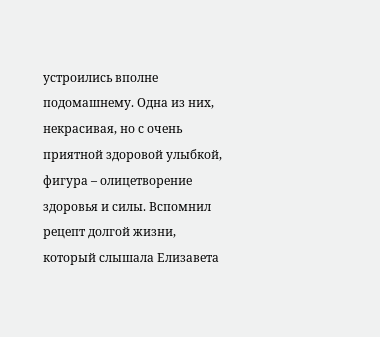устроились вполне подомашнему. Одна из них, некрасивая, но с очень приятной здоровой улыбкой, фигура – олицетворение здоровья и силы. Вспомнил рецепт долгой жизни, который слышала Елизавета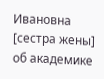Ивановна [сестра жены] об академике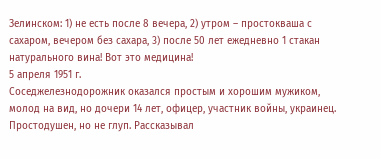Зелинском: 1) не есть после 8 вечера, 2) утром – простокваша с сахаром, вечером без сахара, 3) после 50 лет ежедневно 1 стакан натурального вина! Вот это медицина!
5 апреля 1951 г.
Соседжелезнодорожник оказался простым и хорошим мужиком, молод на вид, но дочери 14 лет, офицер, участник войны, украинец. Простодушен, но не глуп. Рассказывал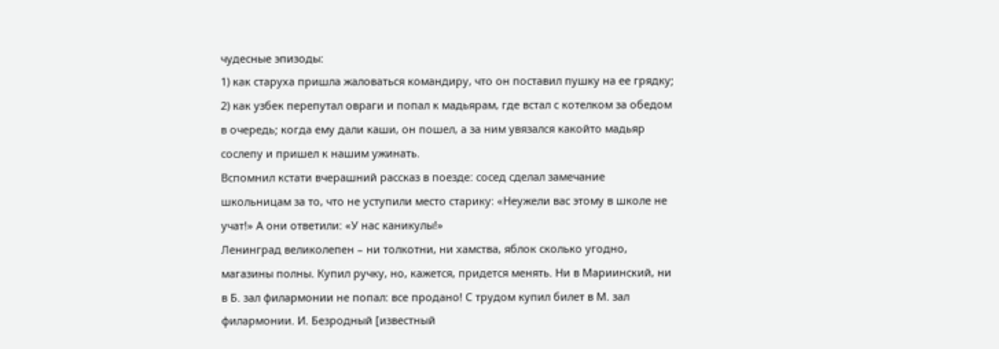чудесные эпизоды:
1) как старуха пришла жаловаться командиру, что он поставил пушку на ее грядку;
2) как узбек перепутал овраги и попал к мадьярам, где встал с котелком за обедом в очередь; когда ему дали каши, он пошел, а за ним увязался какойто мадьяр сослепу и пришел к нашим ужинать.
Вспомнил кстати вчерашний рассказ в поезде: сосед сделал замечание школьницам за то, что не уступили место старику: «Неужели вас этому в школе не учат!» А они ответили: «У нас каникулы!»
Ленинград великолепен – ни толкотни, ни хамства, яблок сколько угодно, магазины полны. Купил ручку, но, кажется, придется менять. Ни в Мариинский, ни в Б. зал филармонии не попал: все продано! С трудом купил билет в М. зал филармонии. И. Безродный [известный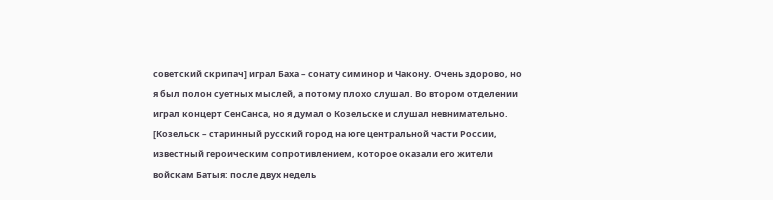советский скрипач] играл Баха – сонату симинор и Чакону. Очень здорово, но я был полон суетных мыслей, а потому плохо слушал. Во втором отделении играл концерт СенСанса, но я думал о Козельске и слушал невнимательно.
[Козельск – старинный русский город на юге центральной части России, известный героическим сопротивлением, которое оказали его жители войскам Батыя: после двух недель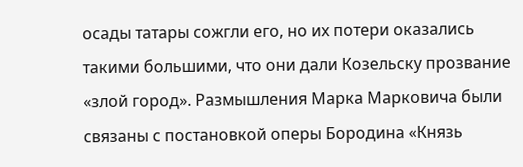осады татары сожгли его, но их потери оказались такими большими, что они дали Козельску прозвание «злой город». Размышления Марка Марковича были связаны с постановкой оперы Бородина «Князь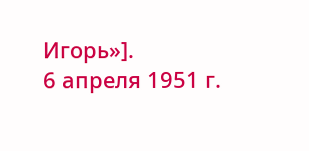Игорь»].
6 апреля 1951 г.